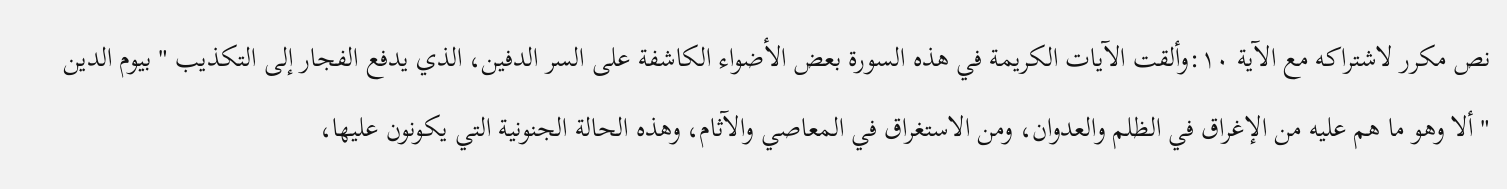نص مكرر لاشتراكه مع الآية ١٠:وألقت الآيات الكريمة في هذه السورة بعض الأضواء الكاشفة على السر الدفين، الذي يدفع الفجار إلى التكذيب " بيوم الدين " ألا وهو ما هم عليه من الإغراق في الظلم والعدوان، ومن الاستغراق في المعاصي والآثام، وهذه الحالة الجنونية التي يكونون عليها،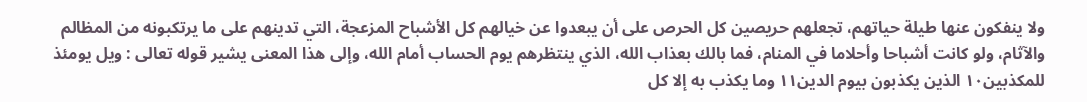ولا ينفكون عنها طيلة حياتهم، تجعلهم حريصين كل الحرص على أن يبعدوا عن خيالهم كل الأشباح المزعجة، التي تدينهم على ما يرتكبونه من المظالم والآثام، ولو كانت أشباحا وأحلاما في المنام، فما بالك بعذاب الله، الذي ينتظرهم يوم الحساب أمام الله، وإلى هذا المعنى يشير قوله تعالى : ويل يومئذ للمكذبين١٠ الذين يكذبون بيوم الدين١١ وما يكذب به إلا كل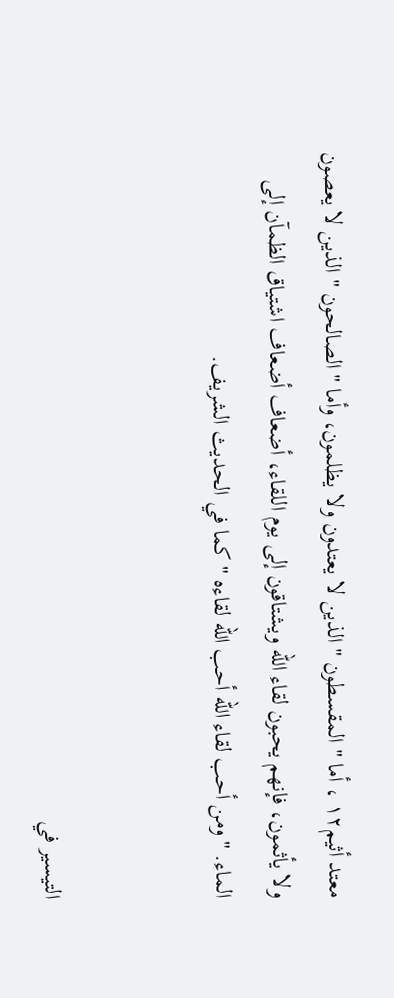معتد أثيم١٢ ، أما " المقسطون " الذين لا يعتدون ولا يظلمون، وأما " الصالحون " الذين لا يعصون ولا يأثمون، فإنهم يحبون لقاء الله ويشتاقون إلى يوم اللقاء، أضعاف أضعاف اشتياق الظمآن إلى الماء. " ومن أحب لقاء الله أحب الله لقاءه " كما في الحديث الشريف.


التيسير في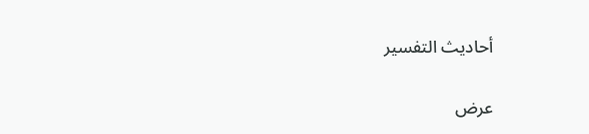أحاديث التفسير

عرض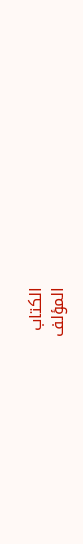الكتاب
المؤلف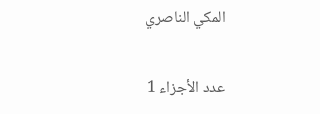المكي الناصري

عدد الأجزاء 1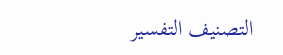التصنيف التفسير